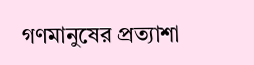গণমানুষের প্রত্যাশা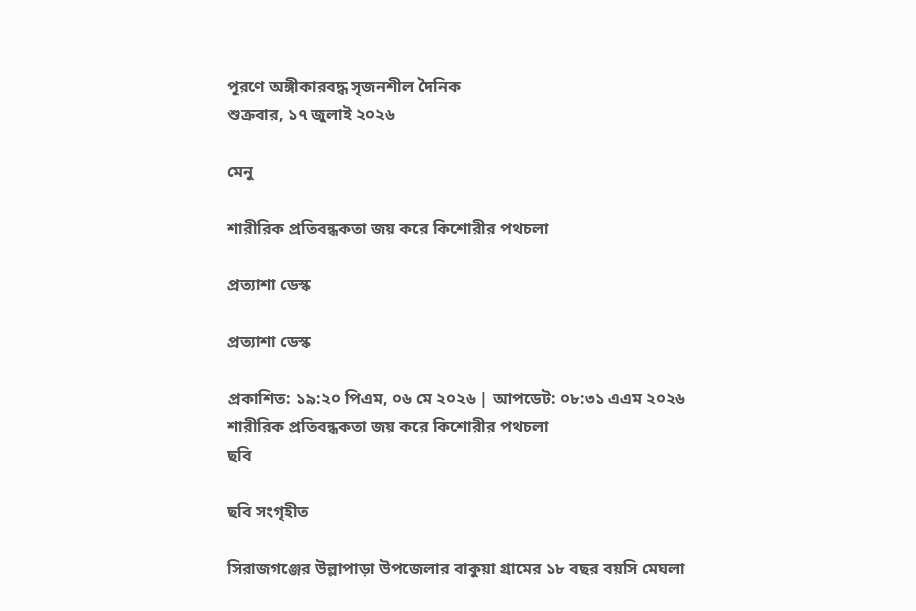পূরণে অঙ্গীকারবদ্ধ সৃজনশীল দৈনিক
শুক্রবার, ১৭ জুলাই ২০২৬

মেনু

শারীরিক প্রতিবন্ধকতা জয় করে কিশোরীর পথচলা

প্রত্যাশা ডেস্ক

প্রত্যাশা ডেস্ক

প্রকাশিত: ১৯:২০ পিএম, ০৬ মে ২০২৬ | আপডেট: ০৮:৩১ এএম ২০২৬
শারীরিক প্রতিবন্ধকতা জয় করে কিশোরীর পথচলা
ছবি

ছবি সংগৃহীত

সিরাজগঞ্জের উল্লাপাড়া উপজেলার বাকুয়া গ্রামের ১৮ বছর বয়সি মেঘলা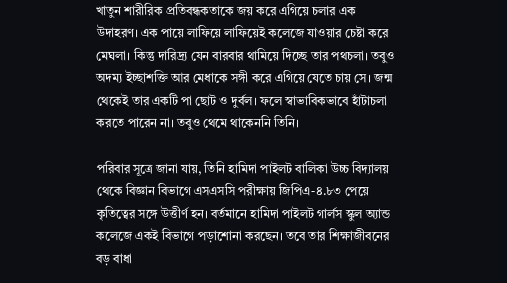খাতুন শারীরিক প্রতিবন্ধকতাকে জয় করে এগিয়ে চলার এক উদাহরণ। এক পায়ে লাফিয়ে লাফিয়েই কলেজে যাওয়ার চেষ্টা করে মেঘলা। কিন্তু দারিদ্র্য যেন বারবার থামিয়ে দিচ্ছে তার পথচলা। তবুও অদম্য ইচ্ছাশক্তি আর মেধাকে সঙ্গী করে এগিয়ে যেতে চায় সে। জন্ম থেকেই তার একটি পা ছোট ও দুর্বল। ফলে স্বাভাবিকভাবে হাঁটাচলা করতে পারেন না। তবুও থেমে থাকেননি তিনি।

পরিবার সূত্রে জানা যায়, তিনি হামিদা পাইলট বালিকা উচ্চ বিদ্যালয় থেকে বিজ্ঞান বিভাগে এসএসসি পরীক্ষায় জিপিএ-৪.৮৩ পেয়ে কৃতিত্বের সঙ্গে উত্তীর্ণ হন। বর্তমানে হামিদা পাইলট গার্লস স্কুল অ্যান্ড কলেজে একই বিভাগে পড়াশোনা করছেন। তবে তার শিক্ষাজীবনের বড় বাধা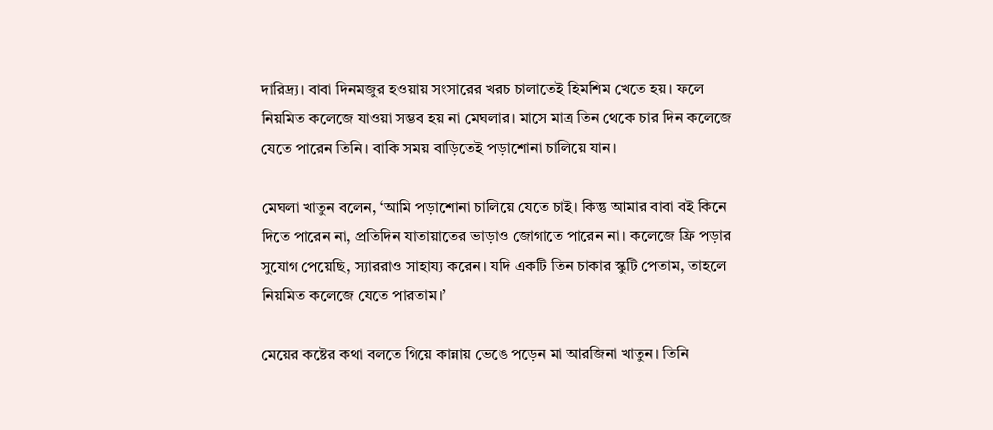দারিদ্র্য। বাবা দিনমজুর হওয়ায় সংসারের খরচ চালাতেই হিমশিম খেতে হয়। ফলে নিয়মিত কলেজে যাওয়া সম্ভব হয় না মেঘলার। মাসে মাত্র তিন থেকে চার দিন কলেজে যেতে পারেন তিনি। বাকি সময় বাড়িতেই পড়াশোনা চালিয়ে যান।

মেঘলা খাতুন বলেন, ‘আমি পড়াশোনা চালিয়ে যেতে চাই। কিন্তু আমার বাবা বই কিনে দিতে পারেন না, প্রতিদিন যাতায়াতের ভাড়াও জোগাতে পারেন না। কলেজে ফ্রি পড়ার সুযোগ পেয়েছি, স্যাররাও সাহায্য করেন। যদি একটি তিন চাকার স্কুটি পেতাম, তাহলে নিয়মিত কলেজে যেতে পারতাম।’

মেয়ের কষ্টের কথা বলতে গিয়ে কান্নায় ভেঙে পড়েন মা আরজিনা খাতুন। তিনি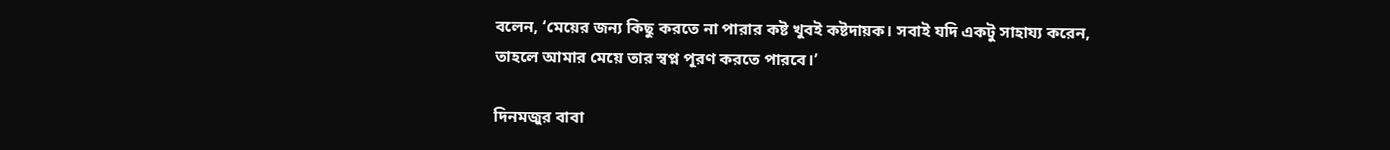বলেন, ‘মেয়ের জন্য কিছু করতে না পারার কষ্ট খুবই কষ্টদায়ক। সবাই যদি একটু সাহায্য করেন, তাহলে আমার মেয়ে তার স্বপ্ন পূরণ করতে পারবে।’

দিনমজুর বাবা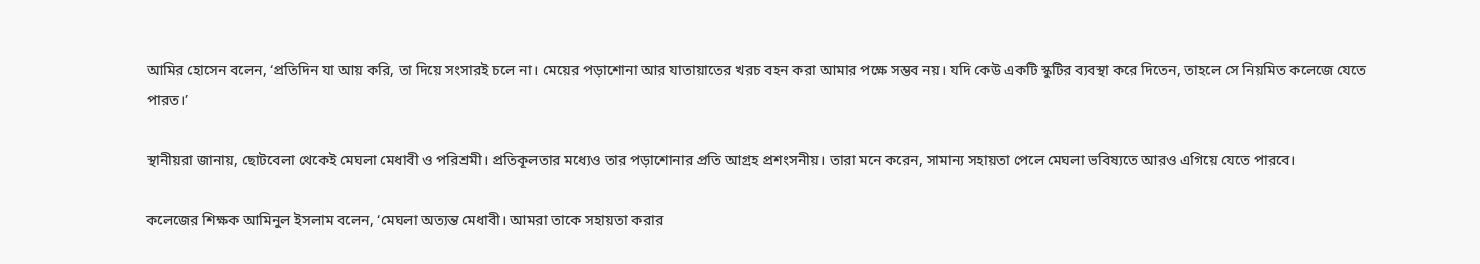আমির হোসেন বলেন, ‘প্রতিদিন যা আয় করি, তা দিয়ে সংসারই চলে না। মেয়ের পড়াশোনা আর যাতায়াতের খরচ বহন করা আমার পক্ষে সম্ভব নয়। যদি কেউ একটি স্কুটির ব্যবস্থা করে দিতেন, তাহলে সে নিয়মিত কলেজে যেতে পারত।’

স্থানীয়রা জানায়, ছোটবেলা থেকেই মেঘলা মেধাবী ও পরিশ্রমী। প্রতিকূলতার মধ্যেও তার পড়াশোনার প্রতি আগ্রহ প্রশংসনীয়। তারা মনে করেন, সামান্য সহায়তা পেলে মেঘলা ভবিষ্যতে আরও এগিয়ে যেতে পারবে।

কলেজের শিক্ষক আমিনুল ইসলাম বলেন, ‘মেঘলা অত্যন্ত মেধাবী। আমরা তাকে সহায়তা করার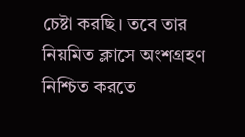চেষ্টা করছি। তবে তার নিয়মিত ক্লাসে অংশগ্রহণ নিশ্চিত করতে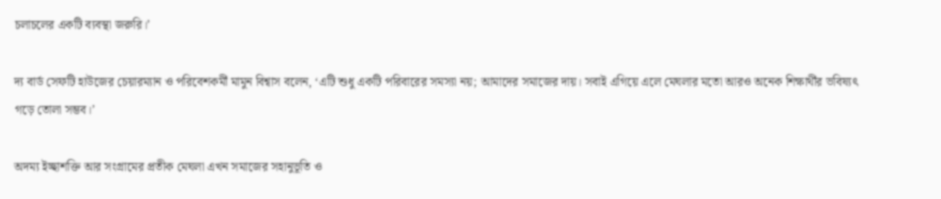চলাচলের একটি ব্যবস্থা জরুরি।’

দ্য বার্ড সেফটি হাউজের চেয়ারম্যান ও পরিবেশকর্মী মামুন বিশ্বাস বলেন, ‘এটি শুধু একটি পরিবারের সমস্যা নয়; আমাদের সমাজের দায়। সবাই এগিয়ে এলে মেঘলার মতো আরও অনেক শিক্ষার্থীর ভবিষ্যৎ গড়ে তোলা সম্ভব।’

অদম্য ইচ্ছাশক্তি আর সংগ্রামের প্রতীক মেঘলা এখন সমাজের সহানুভূতি ও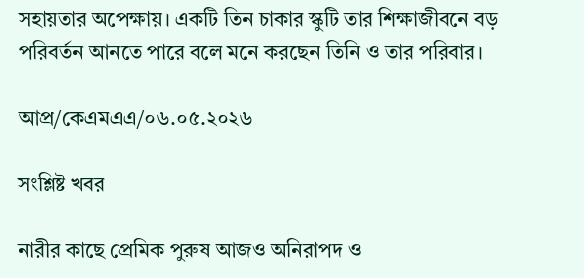সহায়তার অপেক্ষায়। একটি তিন চাকার স্কুটি তার শিক্ষাজীবনে বড় পরিবর্তন আনতে পারে বলে মনে করছেন তিনি ও তার পরিবার।

আপ্র/কেএমএএ/০৬.০৫.২০২৬

সংশ্লিষ্ট খবর

নারীর কাছে প্রেমিক পুরুষ আজও অনিরাপদ ও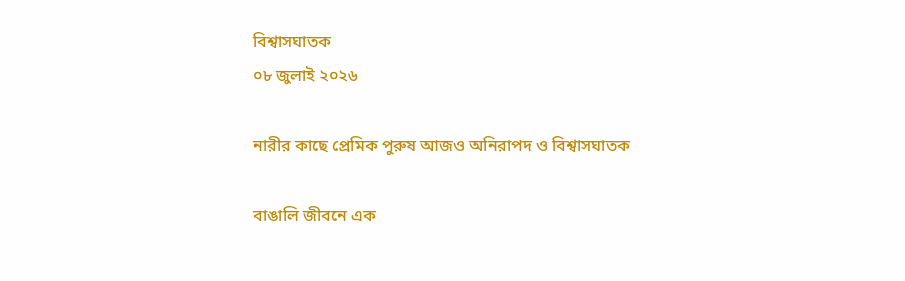বিশ্বাসঘাতক
০৮ জুলাই ২০২৬

নারীর কাছে প্রেমিক পুরুষ আজও অনিরাপদ ও বিশ্বাসঘাতক

বাঙালি জীবনে এক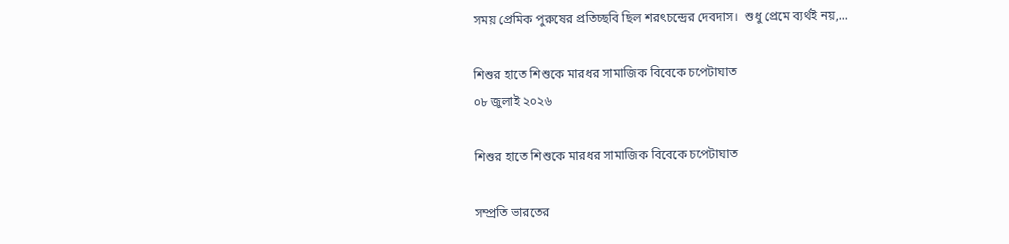সময় প্রেমিক পুরুষের প্রতিচ্ছবি ছিল শরৎচন্দ্রের দেবদাস।  শুধু প্রেমে ব্যর্থই নয়,...

শিশুর হাতে শিশুকে মারধর সামাজিক বিবেকে চপেটাঘাত
০৮ জুলাই ২০২৬

শিশুর হাতে শিশুকে মারধর সামাজিক বিবেকে চপেটাঘাত

সম্প্রতি ভারতের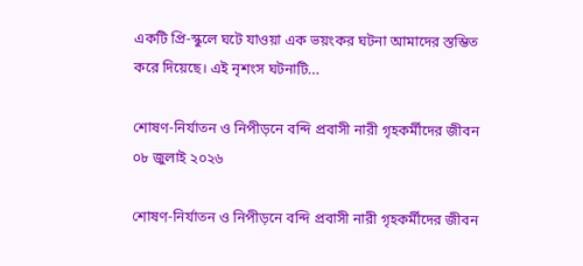একটি প্রি-স্কুলে ঘটে যাওয়া এক ভয়ংকর ঘটনা আমাদের স্তম্ভিত করে দিয়েছে। এই নৃশংস ঘটনাটি...

শোষণ-নির্যাতন ও নিপীড়নে বন্দি প্রবাসী নারী গৃহকর্মীদের জীবন
০৮ জুলাই ২০২৬

শোষণ-নির্যাতন ও নিপীড়নে বন্দি প্রবাসী নারী গৃহকর্মীদের জীবন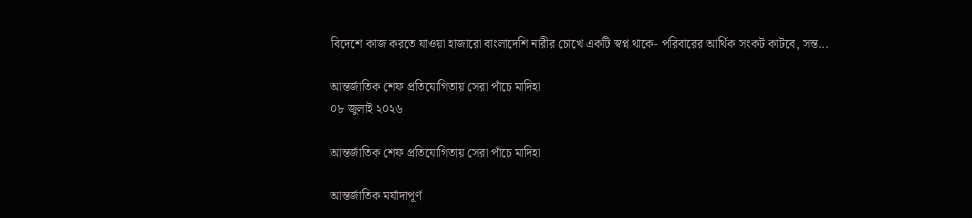বিদেশে কাজ করতে যাওয়া হাজারো বাংলাদেশি নারীর চোখে একটি স্বপ্ন থাকে- পরিবারের আর্থিক সংকট কাটবে, সন্ত...

আন্তর্জাতিক শেফ প্রতিযোগিতায় সেরা পাঁচে মাদিহা
০৮ জুলাই ২০২৬

আন্তর্জাতিক শেফ প্রতিযোগিতায় সেরা পাঁচে মাদিহা

আন্তর্জাতিক মর্যাদাপূর্ণ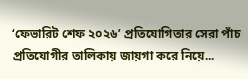‘ফেভারিট শেফ ২০২৬’ প্রতিযোগিতার সেরা পাঁচ প্রতিযোগীর তালিকায় জায়গা করে নিয়ে...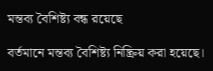মন্তব্য বৈশিষ্ট্য বন্ধ রয়েছে

বর্তমানে মন্তব্য বৈশিষ্ট্য নিষ্ক্রিয় করা হয়েছে।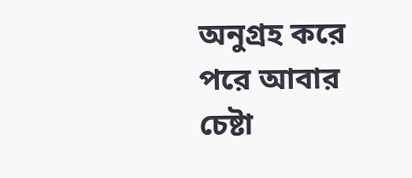অনুগ্রহ করে পরে আবার চেষ্টা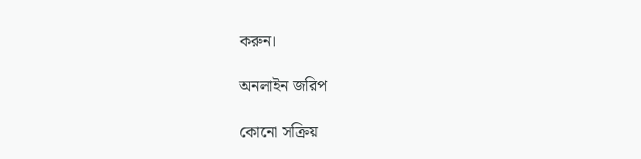করুন।

অনলাইন জরিপ

কোনো সক্রিয়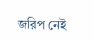জরিপ নেই